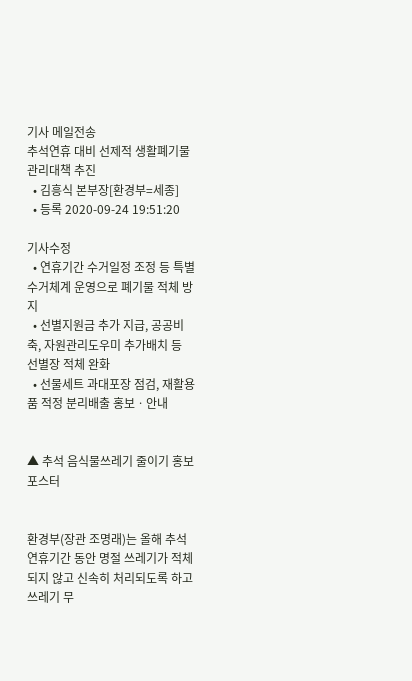기사 메일전송
추석연휴 대비 선제적 생활폐기물 관리대책 추진
  • 김흥식 본부장[환경부=세종]
  • 등록 2020-09-24 19:51:20

기사수정
  • 연휴기간 수거일정 조정 등 특별수거체계 운영으로 폐기물 적체 방지
  • 선별지원금 추가 지급, 공공비축, 자원관리도우미 추가배치 등 선별장 적체 완화
  • 선물세트 과대포장 점검, 재활용품 적정 분리배출 홍보ㆍ안내


▲ 추석 음식물쓰레기 줄이기 홍보 포스터


환경부(장관 조명래)는 올해 추석 연휴기간 동안 명절 쓰레기가 적체되지 않고 신속히 처리되도록 하고 쓰레기 무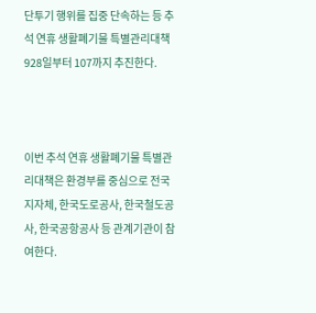단투기 행위를 집중 단속하는 등 추석 연휴 생활폐기물 특별관리대책928일부터 107까지 추진한다.



이번 추석 연휴 생활폐기물 특별관리대책은 환경부를 중심으로 전국 지자체, 한국도로공사, 한국철도공사, 한국공항공사 등 관계기관이 참여한다.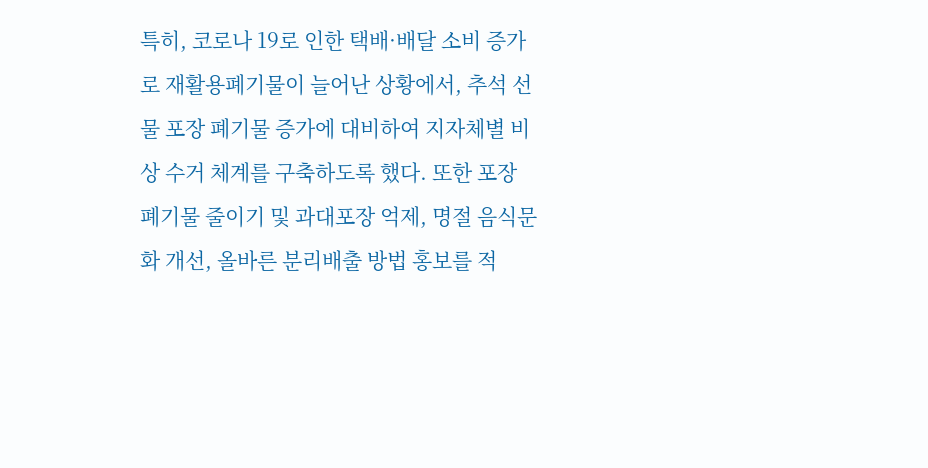특히, 코로나 19로 인한 택배·배달 소비 증가로 재활용폐기물이 늘어난 상황에서, 추석 선물 포장 폐기물 증가에 대비하여 지자체별 비상 수거 체계를 구축하도록 했다. 또한 포장 폐기물 줄이기 및 과대포장 억제, 명절 음식문화 개선, 올바른 분리배출 방법 홍보를 적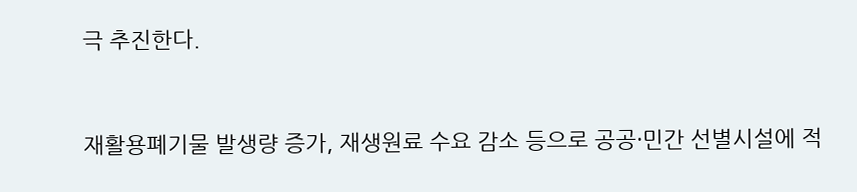극 추진한다.



재활용폐기물 발생량 증가, 재생원료 수요 감소 등으로 공공·민간 선별시설에 적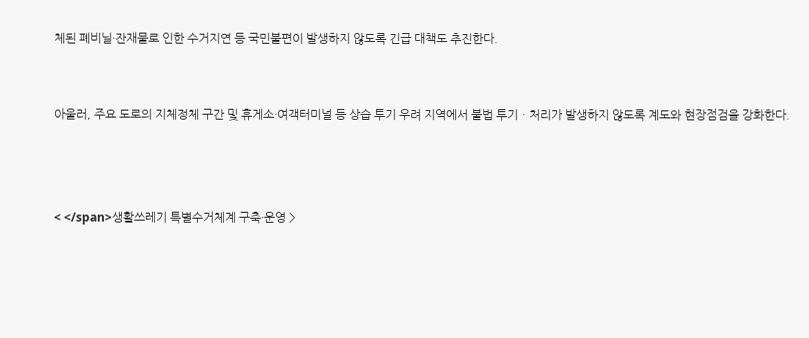체된 폐비닐·잔재물로 인한 수거지연 등 국민불편이 발생하지 않도록 긴급 대책도 추진한다.


아울러, 주요 도로의 지체정체 구간 및 휴게소·여객터미널 등 상습 투기 우려 지역에서 불법 투기ㆍ처리가 발생하지 않도록 계도와 현장점검을 강화한다.



< </span>생활쓰레기 특별수거체계 구축·운영 >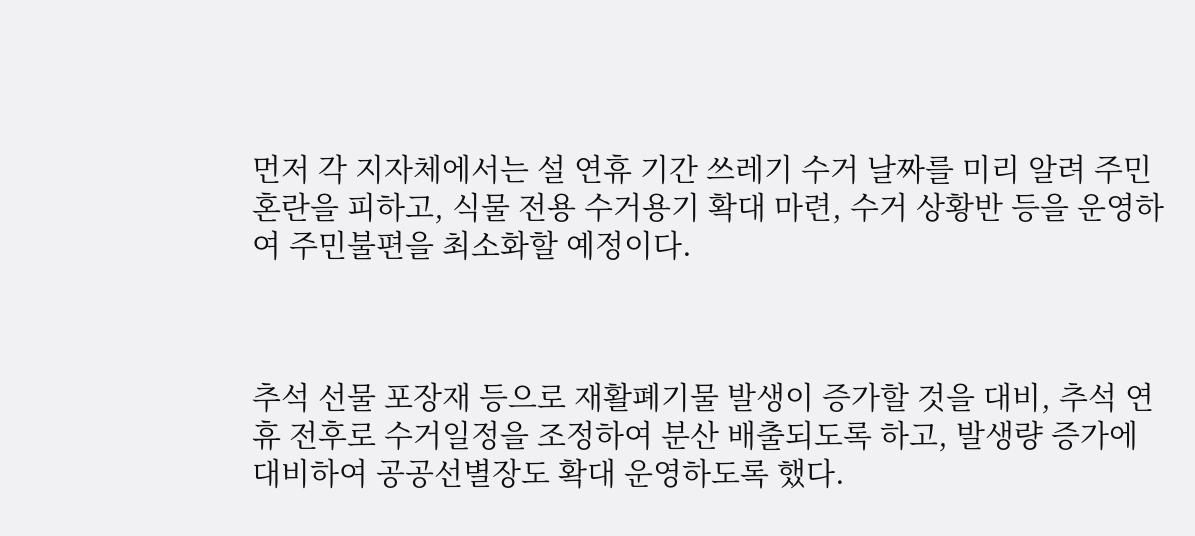먼저 각 지자체에서는 설 연휴 기간 쓰레기 수거 날짜를 미리 알려 주민 혼란을 피하고, 식물 전용 수거용기 확대 마련, 수거 상황반 등을 운영하여 주민불편을 최소화할 예정이다.



추석 선물 포장재 등으로 재활폐기물 발생이 증가할 것을 대비, 추석 연휴 전후로 수거일정을 조정하여 분산 배출되도록 하고, 발생량 증가에 대비하여 공공선별장도 확대 운영하도록 했다.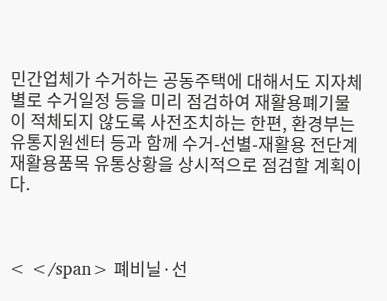민간업체가 수거하는 공동주택에 대해서도 지자체별로 수거일정 등을 미리 점검하여 재활용폐기물이 적체되지 않도록 사전조치하는 한편, 환경부는 유통지원센터 등과 함께 수거-선별-재활용 전단계 재활용품목 유통상황을 상시적으로 점검할 계획이다.



< </span> 폐비닐·선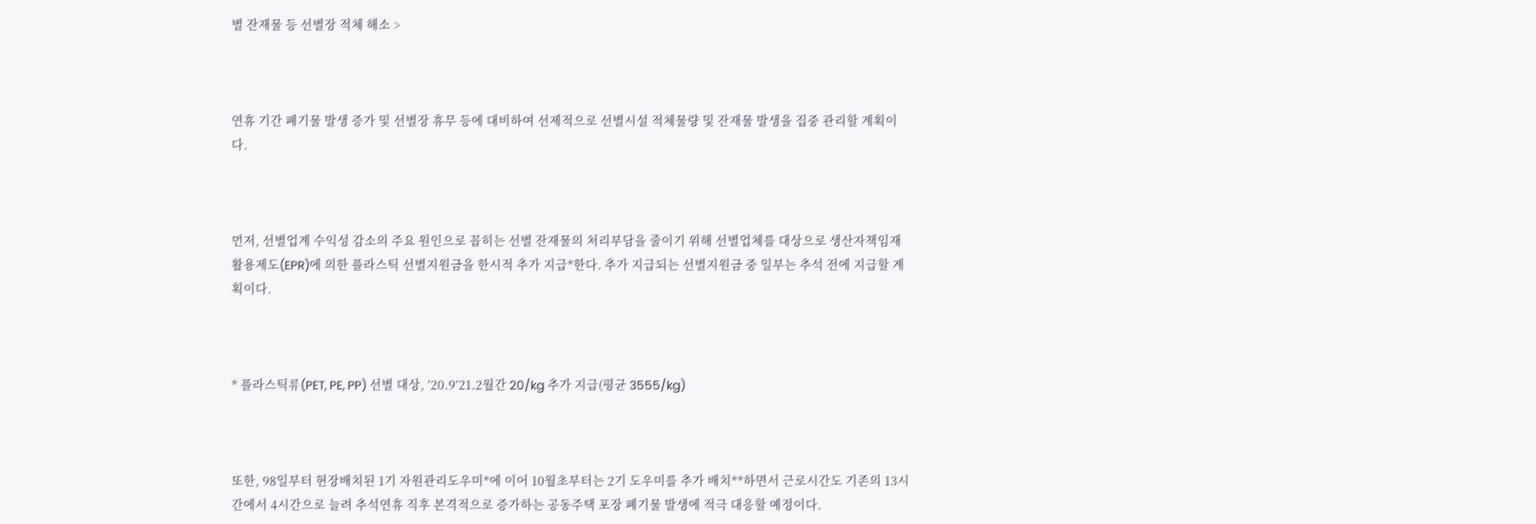별 잔재물 등 선별장 적체 해소 >



연휴 기간 폐기물 발생 증가 및 선별장 휴무 등에 대비하여 선제적으로 선별시설 적체물량 및 잔재물 발생을 집중 관리할 계획이다.



먼저, 선별업계 수익성 감소의 주요 원인으로 꼽히는 선별 잔재물의 처리부담을 줄이기 위해 선별업체를 대상으로 생산자책임재활용제도(EPR)에 의한 플라스틱 선별지원금을 한시적 추가 지급*한다. 추가 지급되는 선별지원금 중 일부는 추석 전에 지급할 계획이다.



* 플라스틱류(PET, PE, PP) 선별 대상, ’20.9’21.2월간 20/kg 추가 지급(평균 3555/kg)



또한, 98일부터 현장배치된 1기 자원관리도우미*에 이어 10월초부터는 2기 도우미를 추가 배치**하면서 근로시간도 기존의 13시간에서 4시간으로 늘려 추석연휴 직후 본격적으로 증가하는 공동주택 포장 폐기물 발생에 적극 대응할 예정이다.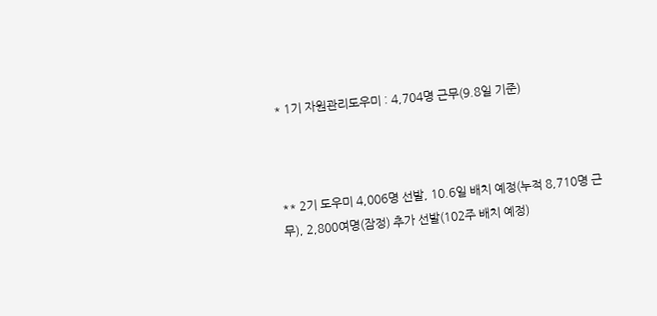* 1기 자원관리도우미 : 4,704명 근무(9.8일 기준)



** 2기 도우미 4,006명 선발, 10.6일 배치 예정(누적 8,710명 근무), 2,800여명(잠정) 추가 선발(102주 배치 예정)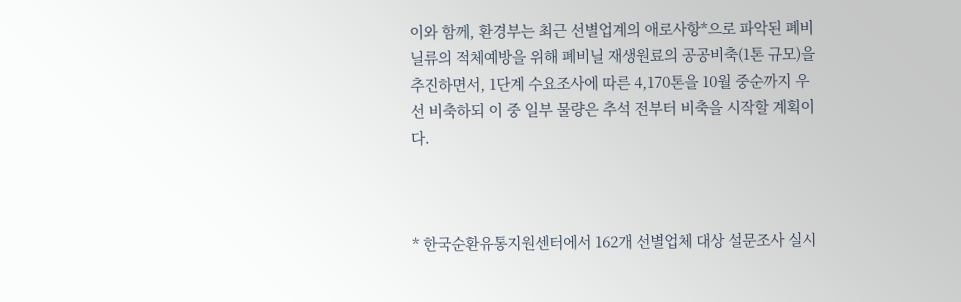이와 함께, 환경부는 최근 선별업계의 애로사항*으로 파악된 폐비닐류의 적체예방을 위해 폐비닐 재생원료의 공공비축(1톤 규모)을 추진하면서, 1단계 수요조사에 따른 4,170톤을 10월 중순까지 우선 비축하되 이 중 일부 물량은 추석 전부터 비축을 시작할 계획이다.



* 한국순환유통지원센터에서 162개 선별업체 대상 설문조사 실시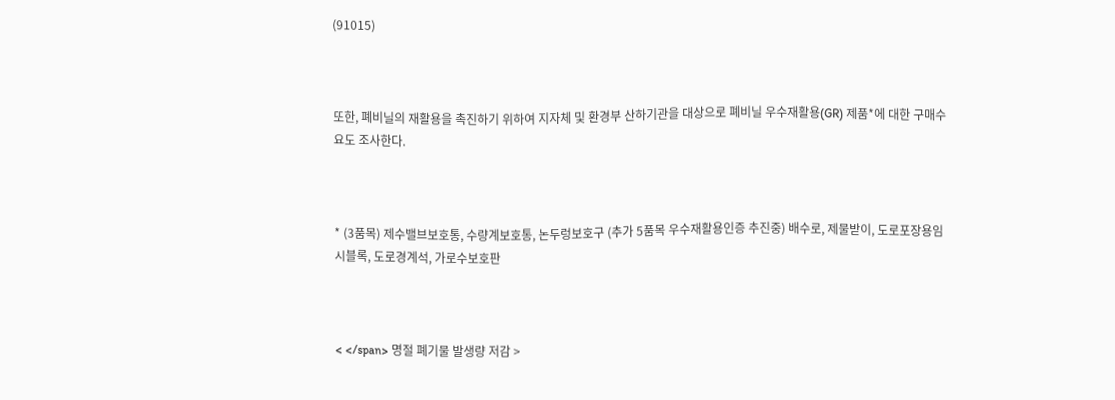(91015)



또한, 폐비닐의 재활용을 촉진하기 위하여 지자체 및 환경부 산하기관을 대상으로 폐비닐 우수재활용(GR) 제품*에 대한 구매수요도 조사한다.



* (3품목) 제수밸브보호통, 수량계보호통, 논두렁보호구 (추가 5품목 우수재활용인증 추진중) 배수로, 제물받이, 도로포장용임시블록, 도로경계석, 가로수보호판



< </span> 명절 폐기물 발생량 저감 >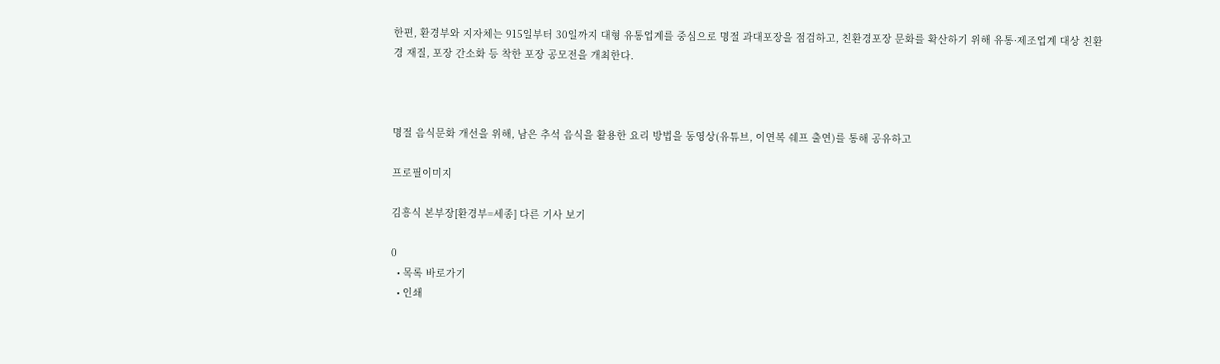한편, 환경부와 지자체는 915일부터 30일까지 대형 유통업계를 중심으로 명절 과대포장을 점검하고, 친환경포장 문화를 확산하기 위해 유통·제조업계 대상 친환경 재질, 포장 간소화 등 착한 포장 공모전을 개최한다.



명절 음식문화 개선을 위해, 남은 추석 음식을 활용한 요리 방법을 동영상(유튜브, 이연복 쉐프 출연)를 통해 공유하고

프로필이미지

김흥식 본부장[환경부=세종] 다른 기사 보기

0
  • 목록 바로가기
  • 인쇄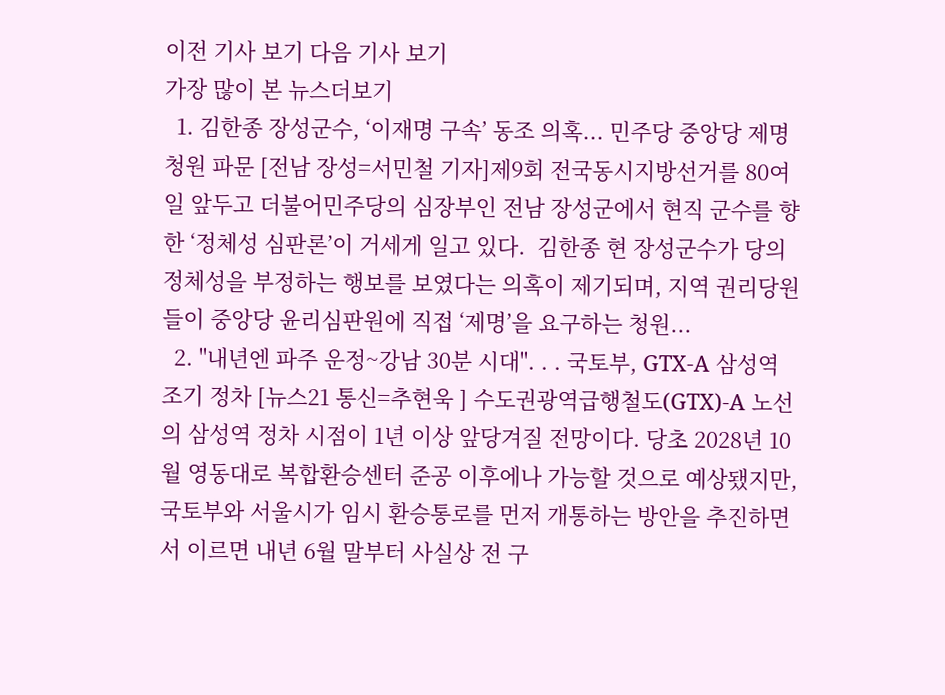이전 기사 보기 다음 기사 보기
가장 많이 본 뉴스더보기
  1. 김한종 장성군수, ‘이재명 구속’ 동조 의혹... 민주당 중앙당 제명 청원 파문 [전남 장성=서민철 기자]제9회 전국동시지방선거를 80여 일 앞두고 더불어민주당의 심장부인 전남 장성군에서 현직 군수를 향한 ‘정체성 심판론’이 거세게 일고 있다.  김한종 현 장성군수가 당의 정체성을 부정하는 행보를 보였다는 의혹이 제기되며, 지역 권리당원들이 중앙당 윤리심판원에 직접 ‘제명’을 요구하는 청원...
  2. "내년엔 파주 운정~강남 30분 시대". . . 국토부, GTX-A 삼성역 조기 정차 [뉴스21 통신=추현욱 ] 수도권광역급행철도(GTX)-A 노선의 삼성역 정차 시점이 1년 이상 앞당겨질 전망이다. 당초 2028년 10월 영동대로 복합환승센터 준공 이후에나 가능할 것으로 예상됐지만, 국토부와 서울시가 임시 환승통로를 먼저 개통하는 방안을 추진하면서 이르면 내년 6월 말부터 사실상 전 구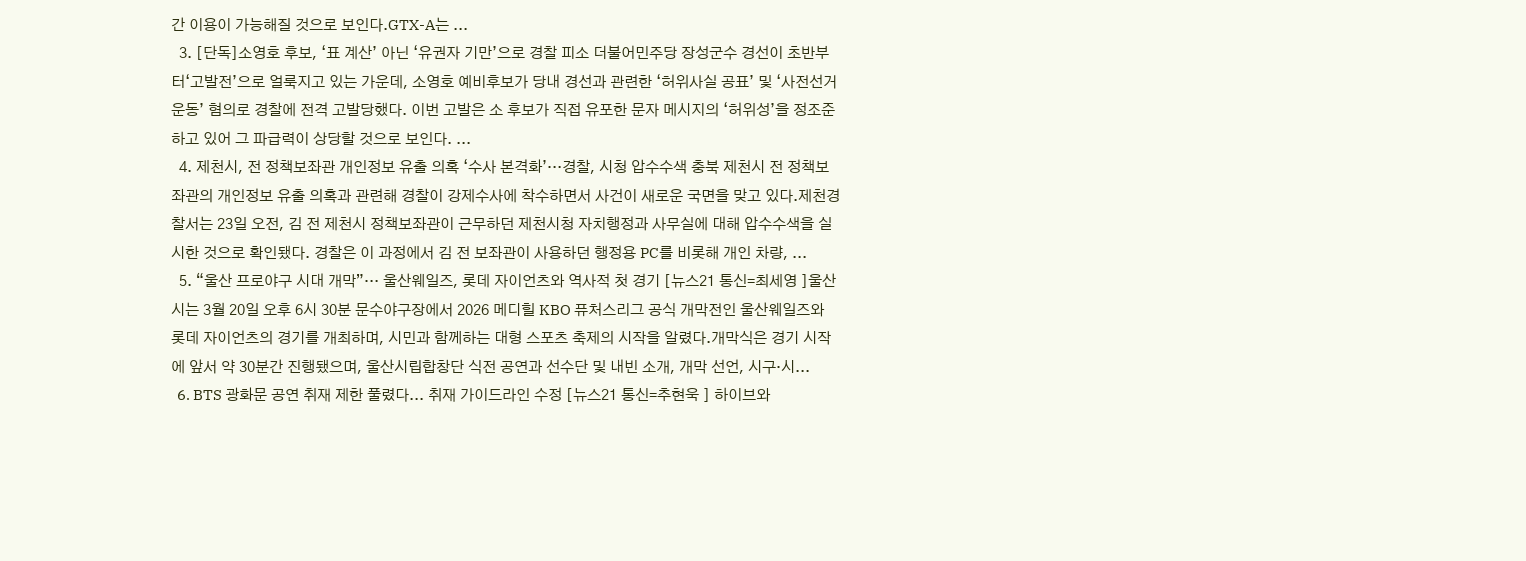간 이용이 가능해질 것으로 보인다.GTX-A는 ...
  3. [단독]소영호 후보, ‘표 계산’ 아닌 ‘유권자 기만’으로 경찰 피소 더불어민주당 장성군수 경선이 초반부터‘고발전’으로 얼룩지고 있는 가운데, 소영호 예비후보가 당내 경선과 관련한 ‘허위사실 공표’ 및 ‘사전선거운동’ 혐의로 경찰에 전격 고발당했다. 이번 고발은 소 후보가 직접 유포한 문자 메시지의 ‘허위성’을 정조준하고 있어 그 파급력이 상당할 것으로 보인다. ...
  4. 제천시, 전 정책보좌관 개인정보 유출 의혹 ‘수사 본격화’…경찰, 시청 압수수색 충북 제천시 전 정책보좌관의 개인정보 유출 의혹과 관련해 경찰이 강제수사에 착수하면서 사건이 새로운 국면을 맞고 있다.제천경찰서는 23일 오전, 김 전 제천시 정책보좌관이 근무하던 제천시청 자치행정과 사무실에 대해 압수수색을 실시한 것으로 확인됐다. 경찰은 이 과정에서 김 전 보좌관이 사용하던 행정용 PC를 비롯해 개인 차량, ...
  5. “울산 프로야구 시대 개막”… 울산웨일즈, 롯데 자이언츠와 역사적 첫 경기 [뉴스21 통신=최세영 ]울산시는 3월 20일 오후 6시 30분 문수야구장에서 2026 메디힐 KBO 퓨처스리그 공식 개막전인 울산웨일즈와 롯데 자이언츠의 경기를 개최하며, 시민과 함께하는 대형 스포츠 축제의 시작을 알렸다.개막식은 경기 시작에 앞서 약 30분간 진행됐으며, 울산시립합창단 식전 공연과 선수단 및 내빈 소개, 개막 선언, 시구·시...
  6. BTS 광화문 공연 취재 제한 풀렸다... 취재 가이드라인 수정 [뉴스21 통신=추현욱 ] 하이브와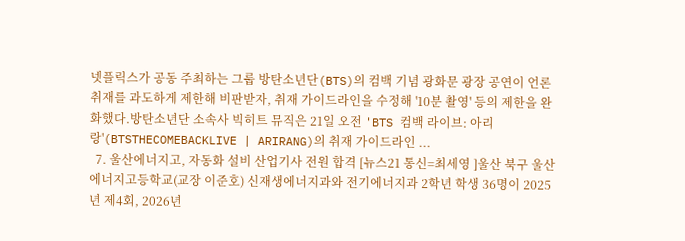넷플릭스가 공동 주최하는 그룹 방탄소년단(BTS)의 컴백 기념 광화문 광장 공연이 언론 취재를 과도하게 제한해 비판받자, 취재 가이드라인을 수정해 '10분 촬영' 등의 제한을 완화했다.방탄소년단 소속사 빅히트 뮤직은 21일 오전 'BTS 컴백 라이브: 아리랑'(BTSTHECOMEBACKLIVE | ARIRANG)의 취재 가이드라인 ...
  7. 울산에너지고, 자동화 설비 산업기사 전원 합격 [뉴스21 통신=최세영 ]울산 북구 울산에너지고등학교(교장 이준호) 신재생에너지과와 전기에너지과 2학년 학생 36명이 2025년 제4회, 2026년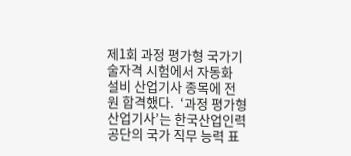제1회 과정 평가형 국가기술자격 시험에서 자동화 설비 산업기사 종목에 전원 합격했다.  ‘과정 평가형 산업기사’는 한국산업인력공단의 국가 직무 능력 표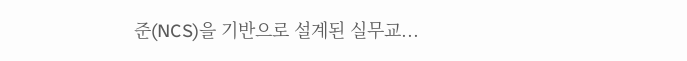준(NCS)을 기반으로 설계된 실무교...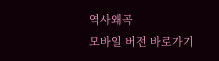역사왜곡
모바일 버전 바로가기